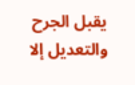يقبل الجرح والتعديل إلا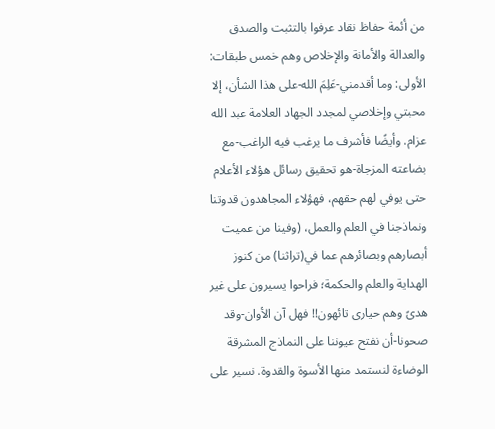من أئمة حفاظ نقاد عرفوا بالتثبت والصدق والعدالة والأمانة والإخلاص وهم خمس طبقات:
الأولى: وما أقدمني-عَلِمَ الله-على هذا الشأن، إلا محبتي وإخلاصي لمجدد الجهاد العلامة عبد الله عزام. وأيضًا فأشرف ما يرغب فيه الراغب-مع بضاعته المزجاة-هو تحقيق رسائل هؤلاء الأعلام حتى يوفي لهم حقهم، فهؤلاء المجاهدون قدوتنا ونماذجنا في العلم والعمل، (وفينا من عميت أبصارهم وبصائرهم عما في(تراثنا) من كنوز الهداية والعلم والحكمة؛ فراحوا يسيرون على غير هدىً وهم حيارى تائهون!! فهل آن الأوان-وقد صحونا-أن نفتح عيوننا على النماذج المشرقة الوضاءة لنستمد منها الأسوة والقدوة. نسير على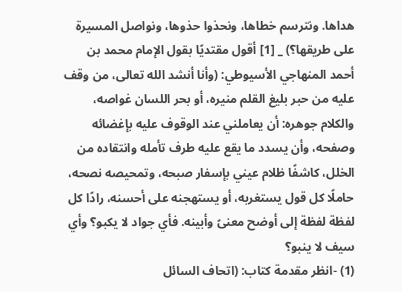هداها. ونترسم خطاها، ونحذوا حذوها، ونواصل المسيرة على طريقها؟) _ [1] أقول مقتديًا بقول الإمام محمد بن أحمد المنهاجي الأسيوطي: (وأنا أنشد الله تعالى، من وقف عليه من حبر بليغ القلم منيره، أو بحر اللسان غواصه، والكلام جوهره: أن يعاملني عند الوقوف عليه بإغضائه وصفحه، وأن يسدد ما يقع عليه طرف تأمله وانتقاده من الخلل، كاشفًا ظلام عيني بإسفار صبحه، وتمحيصه نصحه، حاملًا كل قول يستغربه، أو يستهجنه على أحسنه، رادًا كل لفظة لفظة إلى أوضح معنىً وأبينه. فأي جواد لا يكبو؟ وأي سيف لا ينبو؟
(1) -انظر مقدمة كتاب: (اتحاف السائل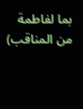بما لفاطمة من المناقب)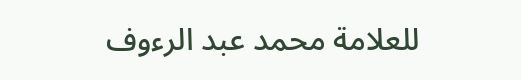للعلامة محمد عبد الرءوف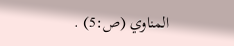المناوي (ص:5) .